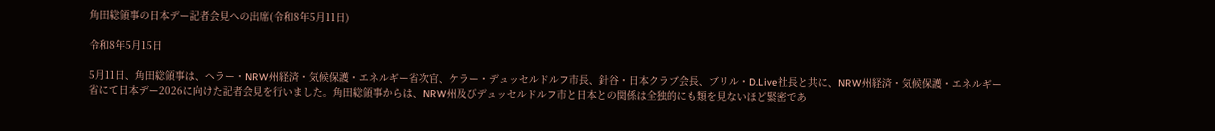角田総領事の日本デー記者会見への出席(令和8年5月11日)

令和8年5月15日

5月11日、角田総領事は、ヘラー・NRW州経済・気候保護・エネルギー省次官、ケラー・デュッセルドルフ市長、針谷・日本クラブ会長、ブリル・D.Live社長と共に、NRW州経済・気候保護・エネルギー省にて日本デー2026に向けた記者会見を行いました。角田総領事からは、NRW州及びデュッセルドルフ市と日本との関係は全独的にも類を見ないほど緊密であ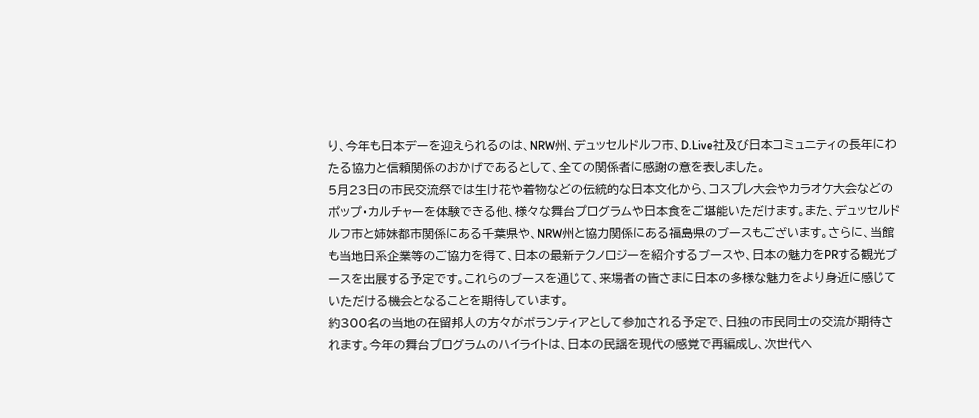り、今年も日本デーを迎えられるのは、NRW州、デュッセルドルフ市、D.Live社及び日本コミュニティの長年にわたる協力と信頼関係のおかげであるとして、全ての関係者に感謝の意を表しました。
5月23日の市民交流祭では生け花や着物などの伝統的な日本文化から、コスプレ大会やカラオケ大会などのポップ・カルチャーを体験できる他、様々な舞台プログラムや日本食をご堪能いただけます。また、デュッセルドルフ市と姉妹都市関係にある千葉県や、NRW州と協力関係にある福島県のブースもございます。さらに、当館も当地日系企業等のご協力を得て、日本の最新テクノロジーを紹介するブースや、日本の魅力をPRする観光ブースを出展する予定です。これらのブースを通じて、来場者の皆さまに日本の多様な魅力をより身近に感じていただける機会となることを期待しています。
約300名の当地の在留邦人の方々がボランティアとして参加される予定で、日独の市民同士の交流が期待されます。今年の舞台プログラムのハイライトは、日本の民謡を現代の感覚で再編成し、次世代へ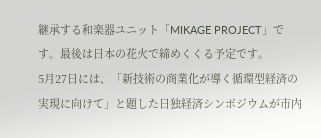継承する和楽器ユニット「MIKAGE PROJECT」です。最後は日本の花火で締めくくる予定です。
5月27日には、「新技術の商業化が導く循環型経済の実現に向けて」と題した日独経済シンポジウムが市内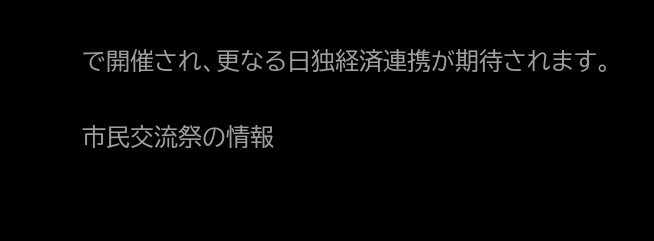で開催され、更なる日独経済連携が期待されます。

市民交流祭の情報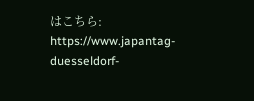はこちら: https://www.japantag-duesseldorf-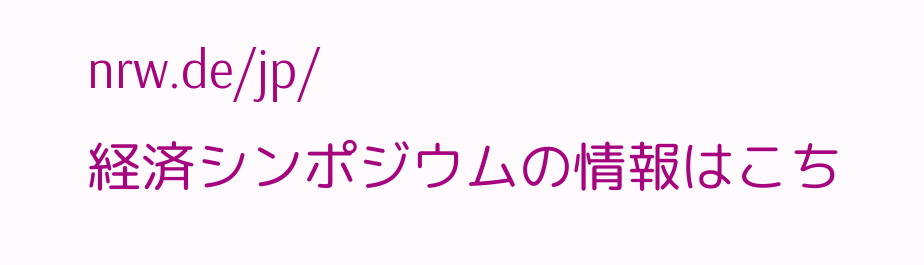nrw.de/jp/
経済シンポジウムの情報はこち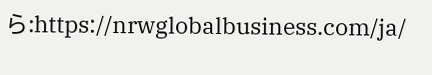ら:https://nrwglobalbusiness.com/ja/